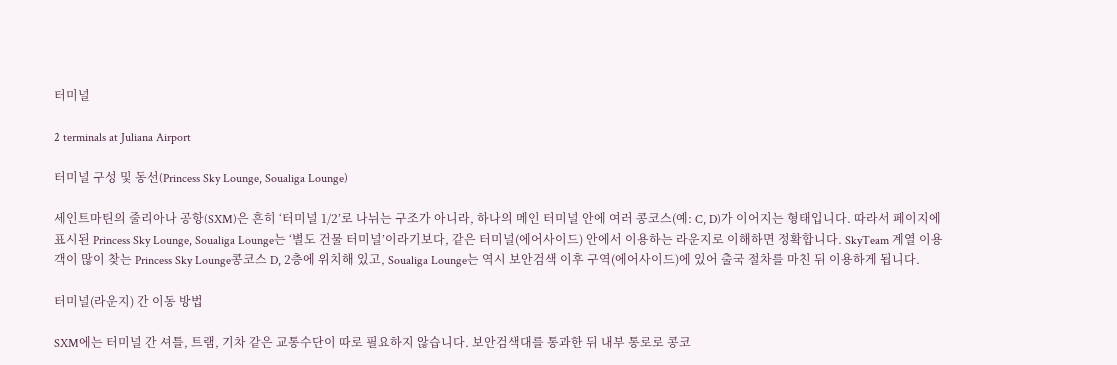터미널

2 terminals at Juliana Airport

터미널 구성 및 동선(Princess Sky Lounge, Soualiga Lounge)

세인트마틴의 줄리아나 공항(SXM)은 흔히 ‘터미널 1/2’로 나뉘는 구조가 아니라, 하나의 메인 터미널 안에 여러 콩코스(예: C, D)가 이어지는 형태입니다. 따라서 페이지에 표시된 Princess Sky Lounge, Soualiga Lounge는 ‘별도 건물 터미널’이라기보다, 같은 터미널(에어사이드) 안에서 이용하는 라운지로 이해하면 정확합니다. SkyTeam 계열 이용객이 많이 찾는 Princess Sky Lounge콩코스 D, 2층에 위치해 있고, Soualiga Lounge는 역시 보안검색 이후 구역(에어사이드)에 있어 출국 절차를 마친 뒤 이용하게 됩니다.

터미널(라운지) 간 이동 방법

SXM에는 터미널 간 셔틀, 트램, 기차 같은 교통수단이 따로 필요하지 않습니다. 보안검색대를 통과한 뒤 내부 통로로 콩코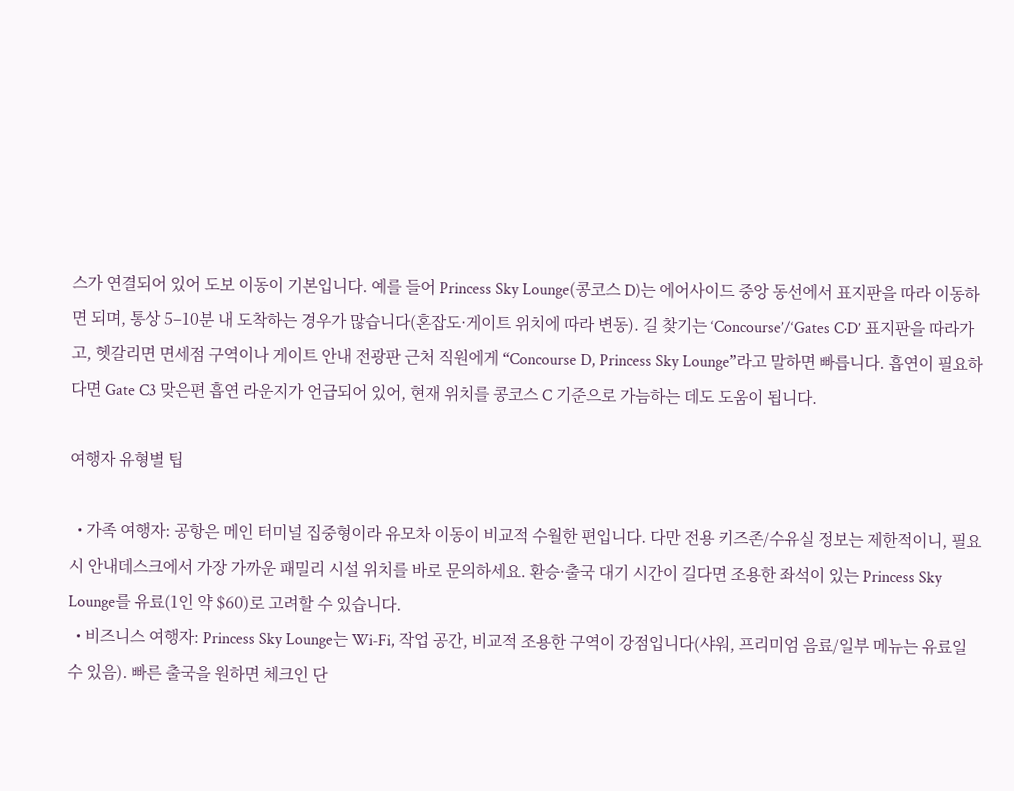스가 연결되어 있어 도보 이동이 기본입니다. 예를 들어 Princess Sky Lounge(콩코스 D)는 에어사이드 중앙 동선에서 표지판을 따라 이동하면 되며, 통상 5–10분 내 도착하는 경우가 많습니다(혼잡도·게이트 위치에 따라 변동). 길 찾기는 ‘Concourse’/‘Gates C·D’ 표지판을 따라가고, 헷갈리면 면세점 구역이나 게이트 안내 전광판 근처 직원에게 “Concourse D, Princess Sky Lounge”라고 말하면 빠릅니다. 흡연이 필요하다면 Gate C3 맞은편 흡연 라운지가 언급되어 있어, 현재 위치를 콩코스 C 기준으로 가늠하는 데도 도움이 됩니다.

여행자 유형별 팁

  • 가족 여행자: 공항은 메인 터미널 집중형이라 유모차 이동이 비교적 수월한 편입니다. 다만 전용 키즈존/수유실 정보는 제한적이니, 필요 시 안내데스크에서 가장 가까운 패밀리 시설 위치를 바로 문의하세요. 환승·출국 대기 시간이 길다면 조용한 좌석이 있는 Princess Sky Lounge를 유료(1인 약 $60)로 고려할 수 있습니다.
  • 비즈니스 여행자: Princess Sky Lounge는 Wi‑Fi, 작업 공간, 비교적 조용한 구역이 강점입니다(샤워, 프리미엄 음료/일부 메뉴는 유료일 수 있음). 빠른 출국을 원하면 체크인 단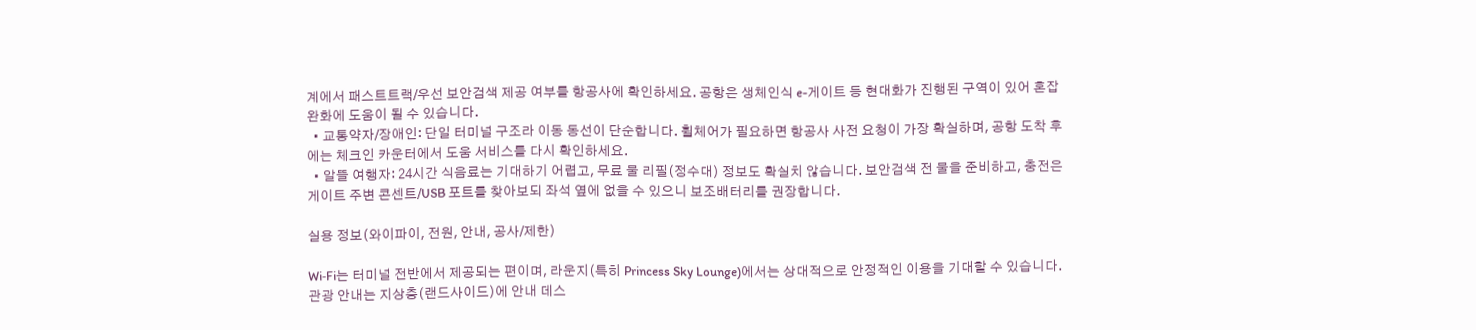계에서 패스트트랙/우선 보안검색 제공 여부를 항공사에 확인하세요. 공항은 생체인식 e-게이트 등 현대화가 진행된 구역이 있어 혼잡 완화에 도움이 될 수 있습니다.
  • 교통약자/장애인: 단일 터미널 구조라 이동 동선이 단순합니다. 휠체어가 필요하면 항공사 사전 요청이 가장 확실하며, 공항 도착 후에는 체크인 카운터에서 도움 서비스를 다시 확인하세요.
  • 알뜰 여행자: 24시간 식음료는 기대하기 어렵고, 무료 물 리필(정수대) 정보도 확실치 않습니다. 보안검색 전 물을 준비하고, 충전은 게이트 주변 콘센트/USB 포트를 찾아보되 좌석 옆에 없을 수 있으니 보조배터리를 권장합니다.

실용 정보(와이파이, 전원, 안내, 공사/제한)

Wi‑Fi는 터미널 전반에서 제공되는 편이며, 라운지(특히 Princess Sky Lounge)에서는 상대적으로 안정적인 이용을 기대할 수 있습니다. 관광 안내는 지상층(랜드사이드)에 안내 데스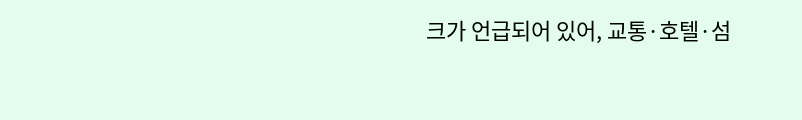크가 언급되어 있어, 교통·호텔·섬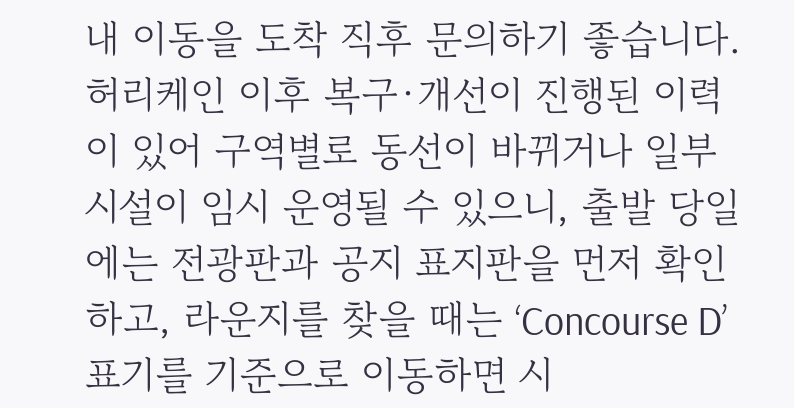내 이동을 도착 직후 문의하기 좋습니다. 허리케인 이후 복구·개선이 진행된 이력이 있어 구역별로 동선이 바뀌거나 일부 시설이 임시 운영될 수 있으니, 출발 당일에는 전광판과 공지 표지판을 먼저 확인하고, 라운지를 찾을 때는 ‘Concourse D’ 표기를 기준으로 이동하면 시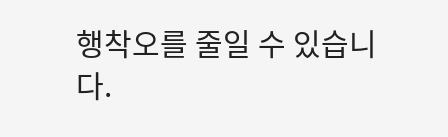행착오를 줄일 수 있습니다.